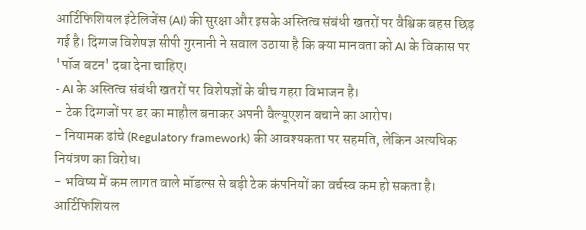आर्टिफिशियल इंटेलिजेंस (AI) की सुरक्षा और इसके अस्तित्व संबंधी खतरों पर वैश्विक बहस छिड़ गई है। दिग्गज विशेषज्ञ सीपी गुरनानी ने सवाल उठाया है कि क्या मानवता को AI के विकास पर 'पॉज बटन' दबा देना चाहिए।
- AI के अस्तित्व संबंधी खतरों पर विशेषज्ञों के बीच गहरा विभाजन है।
- टेक दिग्गजों पर डर का माहौल बनाकर अपनी वैल्यूएशन बचाने का आरोप।
- नियामक ढांचे (Regulatory framework) की आवश्यकता पर सहमति, लेकिन अत्यधिक नियंत्रण का विरोध।
- भविष्य में कम लागत वाले मॉडल्स से बड़ी टेक कंपनियों का वर्चस्व कम हो सकता है।
आर्टिफिशियल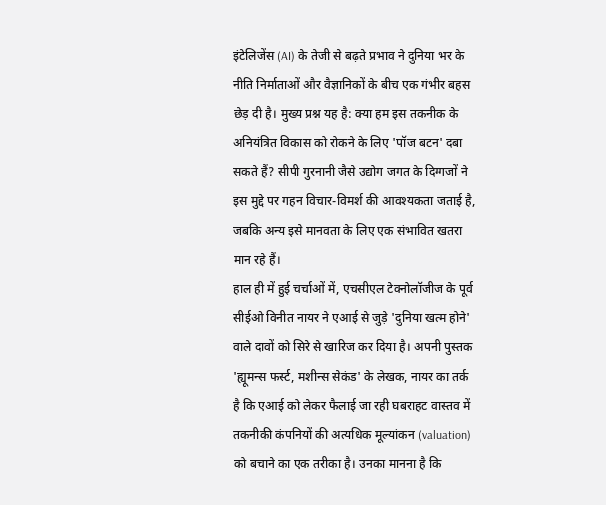इंटेलिजेंस (AI) के तेजी से बढ़ते प्रभाव ने दुनिया भर के नीति निर्माताओं और वैज्ञानिकों के बीच एक गंभीर बहस छेड़ दी है। मुख्य प्रश्न यह है: क्या हम इस तकनीक के अनियंत्रित विकास को रोकने के लिए 'पॉज बटन' दबा सकते हैं? सीपी गुरनानी जैसे उद्योग जगत के दिग्गजों ने इस मुद्दे पर गहन विचार-विमर्श की आवश्यकता जताई है, जबकि अन्य इसे मानवता के लिए एक संभावित खतरा मान रहे हैं।
हाल ही में हुई चर्चाओं में, एचसीएल टेक्नोलॉजीज के पूर्व सीईओ विनीत नायर ने एआई से जुड़े 'दुनिया खत्म होने' वाले दावों को सिरे से खारिज कर दिया है। अपनी पुस्तक 'ह्यूमन्स फर्स्ट, मशीन्स सेकंड' के लेखक, नायर का तर्क है कि एआई को लेकर फैलाई जा रही घबराहट वास्तव में तकनीकी कंपनियों की अत्यधिक मूल्यांकन (valuation) को बचाने का एक तरीका है। उनका मानना है कि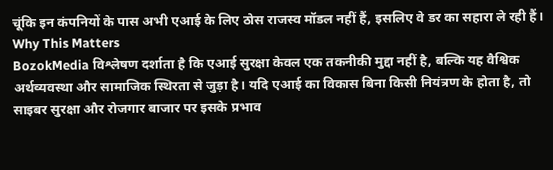चूंकि इन कंपनियों के पास अभी एआई के लिए ठोस राजस्व मॉडल नहीं हैं, इसलिए वे डर का सहारा ले रही हैं।
Why This Matters
BozokMedia विश्लेषण दर्शाता है कि एआई सुरक्षा केवल एक तकनीकी मुद्दा नहीं है, बल्कि यह वैश्विक अर्थव्यवस्था और सामाजिक स्थिरता से जुड़ा है। यदि एआई का विकास बिना किसी नियंत्रण के होता है, तो साइबर सुरक्षा और रोजगार बाजार पर इसके प्रभाव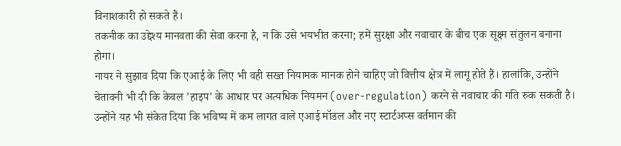विनाशकारी हो सकते हैं।
तकनीक का उद्देश्य मानवता की सेवा करना है, न कि उसे भयभीत करना; हमें सुरक्षा और नवाचार के बीच एक सूक्ष्म संतुलन बनाना होगा।
नायर ने सुझाव दिया कि एआई के लिए भी वही सख्त नियामक मानक होने चाहिए जो वित्तीय क्षेत्र में लागू होते हैं। हालांकि, उन्होंने चेतावनी भी दी कि केवल 'हाइप' के आधार पर अत्यधिक नियमन (over-regulation) करने से नवाचार की गति रुक सकती है। उन्होंने यह भी संकेत दिया कि भविष्य में कम लागत वाले एआई मॉडल और नए स्टार्टअप्स वर्तमान की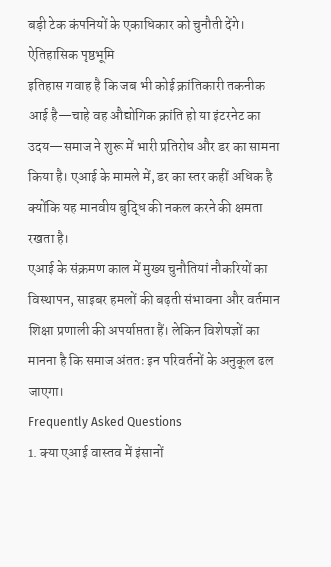बड़ी टेक कंपनियों के एकाधिकार को चुनौती देंगे।
ऐतिहासिक पृष्ठभूमि
इतिहास गवाह है कि जब भी कोई क्रांतिकारी तकनीक आई है—चाहे वह औद्योगिक क्रांति हो या इंटरनेट का उदय—समाज ने शुरू में भारी प्रतिरोध और डर का सामना किया है। एआई के मामले में, डर का स्तर कहीं अधिक है क्योंकि यह मानवीय बुद्धि की नकल करने की क्षमता रखता है।
एआई के संक्रमण काल में मुख्य चुनौतियां नौकरियों का विस्थापन, साइबर हमलों की बढ़ती संभावना और वर्तमान शिक्षा प्रणाली की अपर्याप्तता हैं। लेकिन विशेषज्ञों का मानना है कि समाज अंततः इन परिवर्तनों के अनुकूल ढल जाएगा।
Frequently Asked Questions
1. क्या एआई वास्तव में इंसानों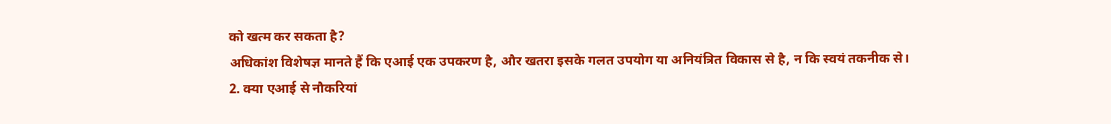को खत्म कर सकता है?
अधिकांश विशेषज्ञ मानते हैं कि एआई एक उपकरण है, और खतरा इसके गलत उपयोग या अनियंत्रित विकास से है, न कि स्वयं तकनीक से।
2. क्या एआई से नौकरियां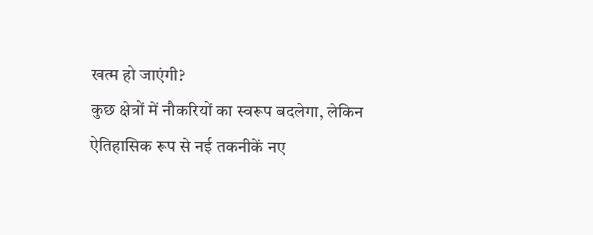खत्म हो जाएंगी?
कुछ क्षेत्रों में नौकरियों का स्वरूप बदलेगा, लेकिन ऐतिहासिक रूप से नई तकनीकें नए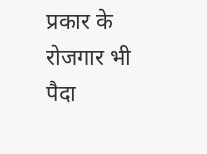प्रकार के रोजगार भी पैदा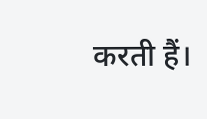करती हैं।